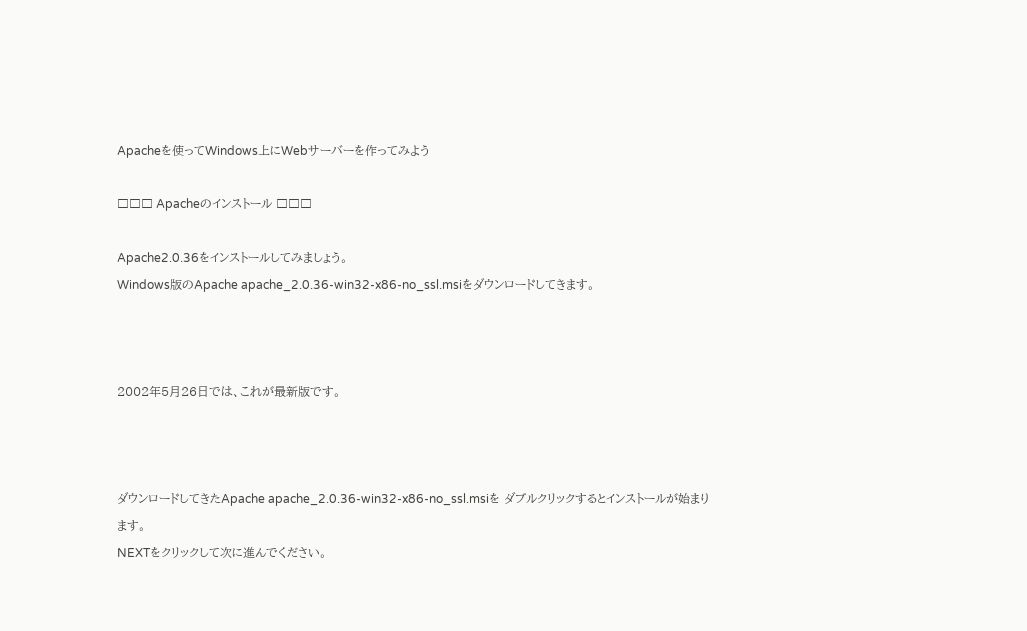Apacheを使ってWindows上にWebサーバーを作ってみよう

□□□ Apacheのインストール □□□

Apache2.0.36をインストールしてみましょう。
Windows版のApache apache_2.0.36-win32-x86-no_ssl.msiをダウンロードしてきます。



2002年5月26日では、これが最新版です。



ダウンロードしてきたApache apache_2.0.36-win32-x86-no_ssl.msiを ダブルクリックするとインストールが始まります。
NEXTをクリックして次に進んでください。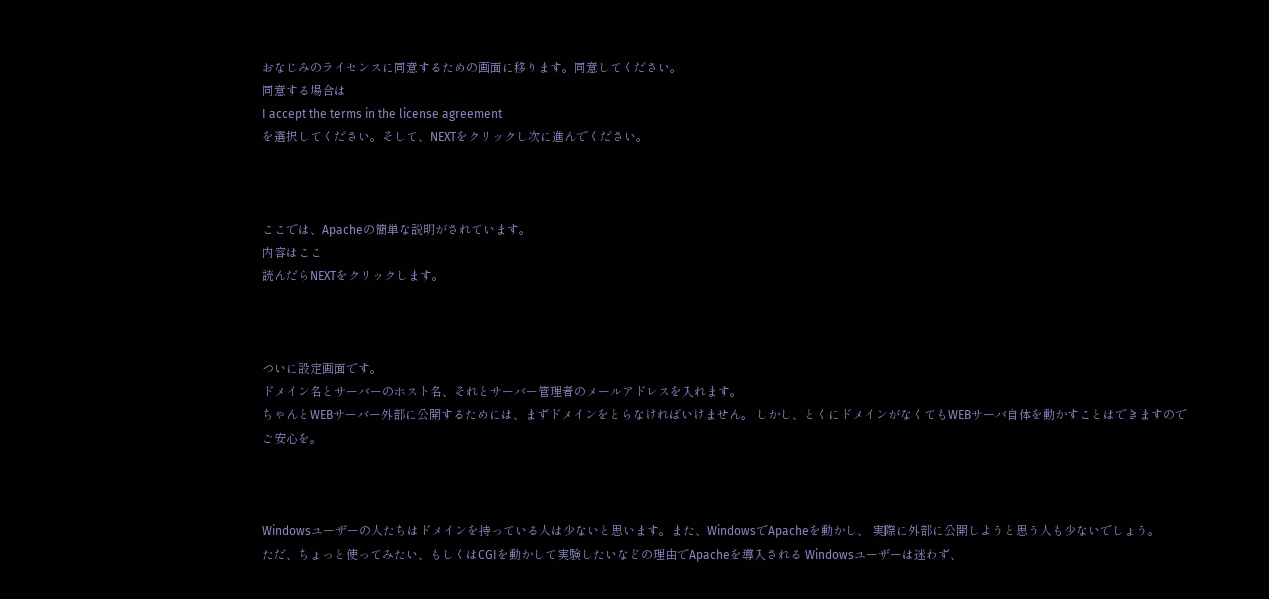おなじみのライセンスに同意するための画面に移ります。同意してください。
同意する場合は
I accept the terms in the license agreement
を選択してください。そして、NEXTをクリックし次に進んでください。



ここでは、Apacheの簡単な説明がされています。
内容はここ
読んだらNEXTをクリックします。



ついに設定画面です。
ドメイン名とサーバーのホスト名、それとサーバー管理者のメールアドレスを入れます。
ちゃんとWEBサーバー外部に公開するためには、まずドメインをとらなければいけません。 しかし、とくにドメインがなくてもWEBサーバ自体を動かすことはできますのでご安心を。



Windowsユーザーの人たちはドメインを持っている人は少ないと思います。また、WindowsでApacheを動かし、 実際に外部に公開しようと思う人も少ないでしょう。
ただ、ちょっと使ってみたい、もしくはCGIを動かして実験したいなどの理由でApacheを導入される Windowsユーザーは迷わず、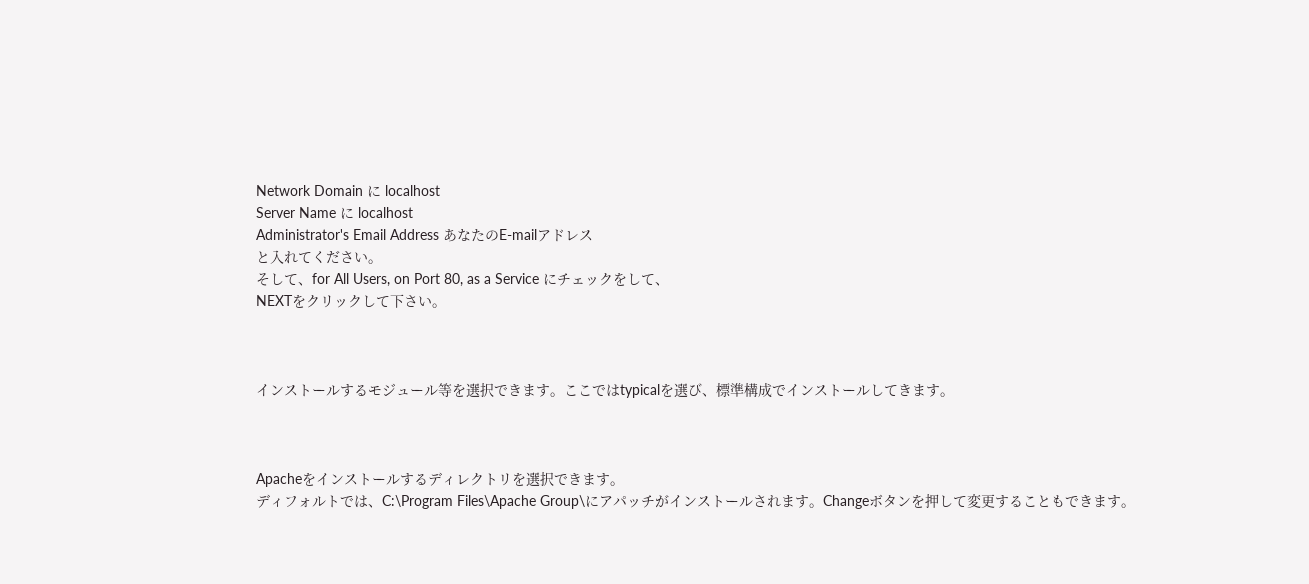Network Domain に localhost
Server Name に localhost
Administrator's Email Address あなたのE-mailアドレス
と入れてください。
そして、for All Users, on Port 80, as a Service にチェックをして、
NEXTをクリックして下さい。



インストールするモジュール等を選択できます。ここではtypicalを選び、標準構成でインストールしてきます。



Apacheをインストールするディレクトリを選択できます。
ディフォルトでは、C:\Program Files\Apache Group\にアパッチがインストールされます。Changeボタンを押して変更することもできます。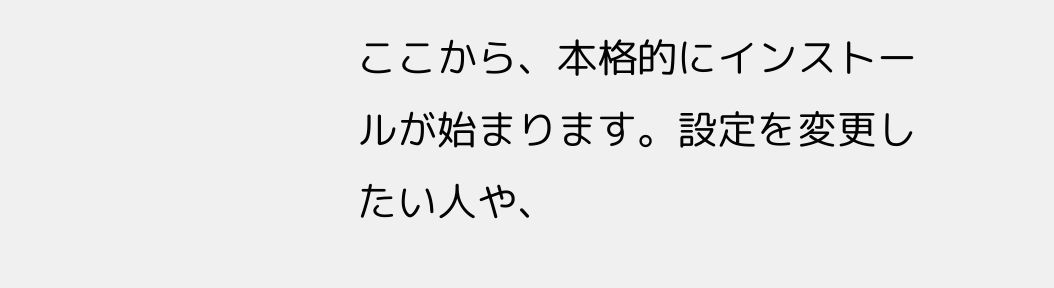ここから、本格的にインストールが始まります。設定を変更したい人や、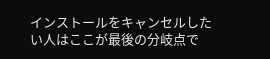インストールをキャンセルしたい人はここが最後の分岐点で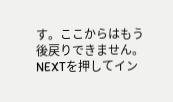す。ここからはもう後戻りできません。NEXTを押してイン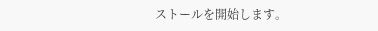ストールを開始します。